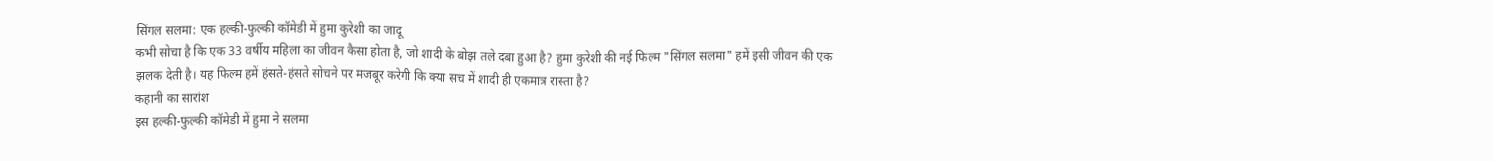सिंगल सलमा: एक हल्की-फुल्की कॉमेडी में हुमा कुरेशी का जादू
कभी सोचा है कि एक 33 वर्षीय महिला का जीवन कैसा होता है, जो शादी के बोझ तले दबा हुआ है? हुमा कुरेशी की नई फिल्म "सिंगल सलमा" हमें इसी जीवन की एक झलक देती है। यह फिल्म हमें हंसते-हंसते सोचने पर मजबूर करेगी कि क्या सच में शादी ही एकमात्र रास्ता है?
कहानी का सारांश
इस हल्की-फुल्की कॉमेडी में हुमा ने सलमा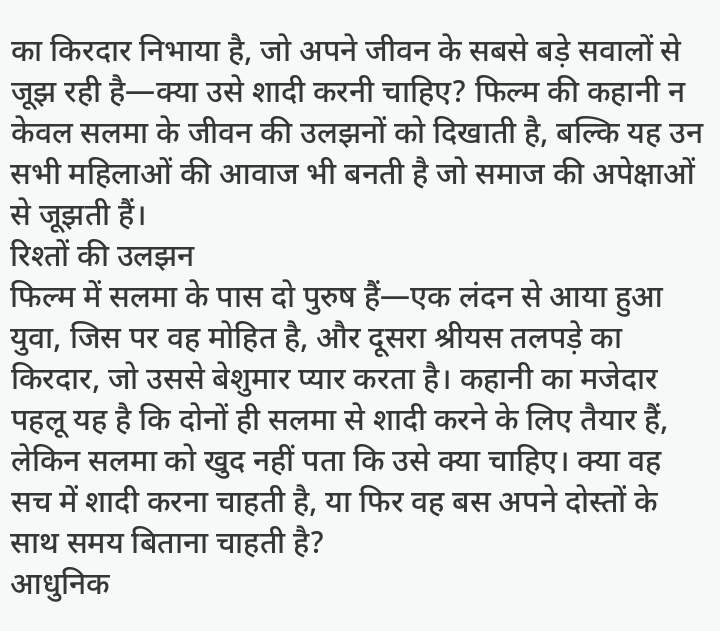का किरदार निभाया है, जो अपने जीवन के सबसे बड़े सवालों से जूझ रही है—क्या उसे शादी करनी चाहिए? फिल्म की कहानी न केवल सलमा के जीवन की उलझनों को दिखाती है, बल्कि यह उन सभी महिलाओं की आवाज भी बनती है जो समाज की अपेक्षाओं से जूझती हैं।
रिश्तों की उलझन
फिल्म में सलमा के पास दो पुरुष हैं—एक लंदन से आया हुआ युवा, जिस पर वह मोहित है, और दूसरा श्रीयस तलपड़े का किरदार, जो उससे बेशुमार प्यार करता है। कहानी का मजेदार पहलू यह है कि दोनों ही सलमा से शादी करने के लिए तैयार हैं, लेकिन सलमा को खुद नहीं पता कि उसे क्या चाहिए। क्या वह सच में शादी करना चाहती है, या फिर वह बस अपने दोस्तों के साथ समय बिताना चाहती है?
आधुनिक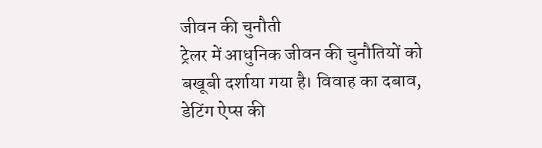जीवन की चुनौती
ट्रेलर में आधुनिक जीवन की चुनौतियों को बखूबी दर्शाया गया है। विवाह का दबाव, डेटिंग ऐप्स की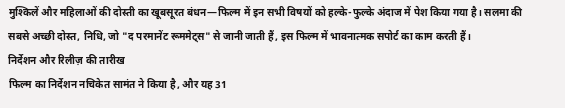मुश्किलें और महिलाओं की दोस्ती का खूबसूरत बंधन—फिल्म में इन सभी विषयों को हल्के-फुल्के अंदाज में पेश किया गया है। सलमा की सबसे अच्छी दोस्त, निधि, जो "द परमानेंट रूममेट्स" से जानी जाती हैं, इस फिल्म में भावनात्मक सपोर्ट का काम करती हैं।
निर्देशन और रिलीज़ की तारीख
फिल्म का निर्देशन नचिकेत सामंत ने किया है, और यह 31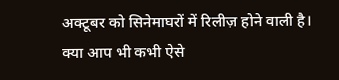अक्टूबर को सिनेमाघरों में रिलीज़ होने वाली है।
क्या आप भी कभी ऐसे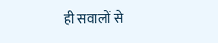ही सवालों से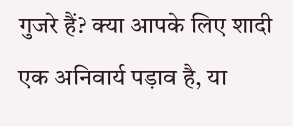गुजरे हैं? क्या आपके लिए शादी एक अनिवार्य पड़ाव है, या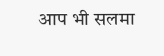आप भी सलमा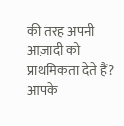की तरह अपनी आज़ादी को प्राथमिकता देते हैं? आपके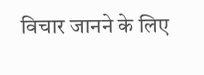विचार जानने के लिए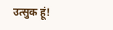उत्सुक हूं!